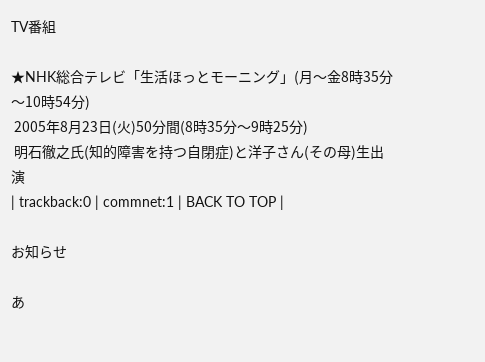TV番組

★NHK総合テレビ「生活ほっとモーニング」(月〜金8時35分〜10時54分)
 2005年8月23日(火)50分間(8時35分〜9時25分)
 明石徹之氏(知的障害を持つ自閉症)と洋子さん(その母)生出演
| trackback:0 | commnet:1 | BACK TO TOP |

お知らせ

あ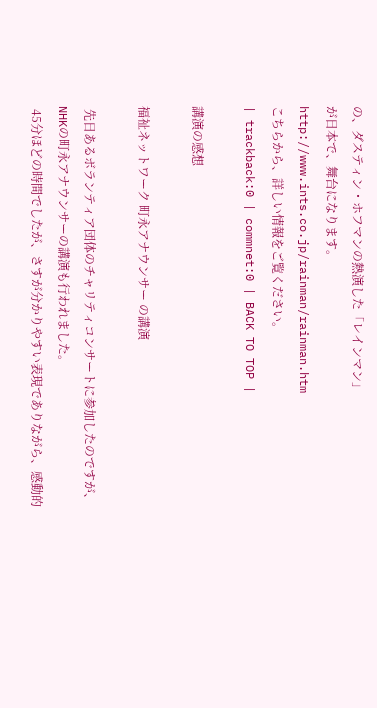の、ダスティン・ホフマンの熱演した「レインマン」
が日本で、舞台になります。
http://www.ints.co.jp/rainman/rainman.htm
こちらから、詳しい情報をご覧ください。
| trackback:0 | commnet:0 | BACK TO TOP |

講演の感想

福祉ネットワーク 町永アナウンサー の講演

 先日あるボランティア団体のチャリティコンサートに参加したのですが、NHKの町永アナウンサーの講演も行われました。
 45分ほどの時間でしたが、さすが分かりやすい表現でありながら、感動的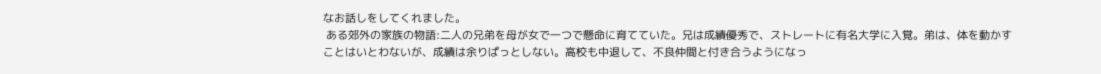なお話しをしてくれました。
 ある郊外の家族の物語:二人の兄弟を母が女で一つで懸命に育てていた。兄は成績優秀で、ストレートに有名大学に入覚。弟は、体を動かすことはいとわないが、成績は余りぱっとしない。高校も中退して、不良仲間と付き合うようになっ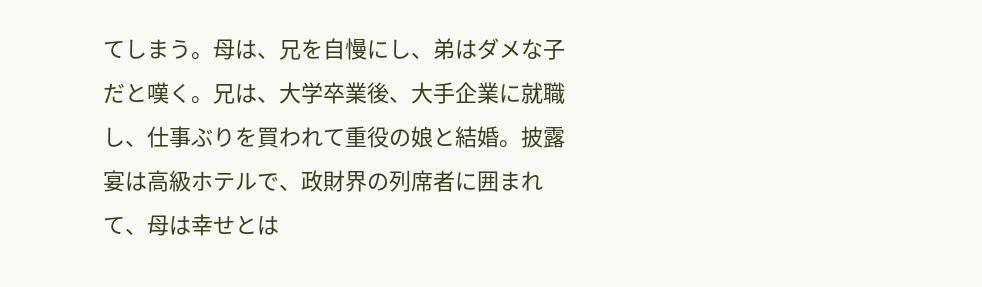てしまう。母は、兄を自慢にし、弟はダメな子だと嘆く。兄は、大学卒業後、大手企業に就職し、仕事ぶりを買われて重役の娘と結婚。披露宴は高級ホテルで、政財界の列席者に囲まれて、母は幸せとは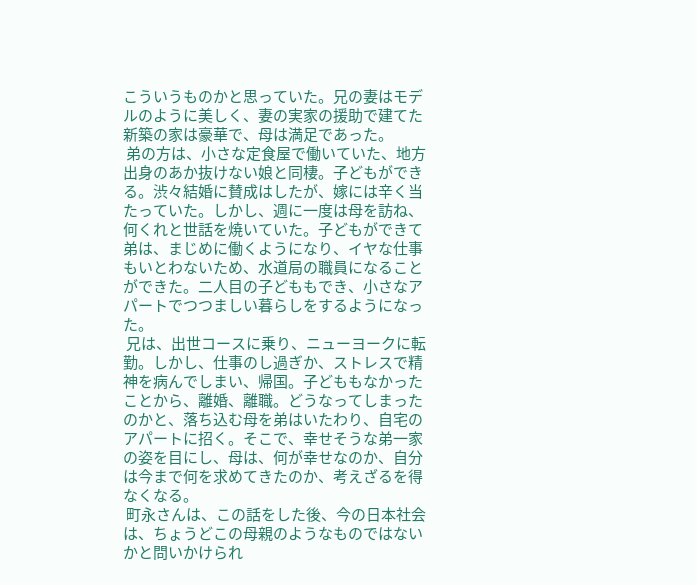こういうものかと思っていた。兄の妻はモデルのように美しく、妻の実家の援助で建てた新築の家は豪華で、母は満足であった。
 弟の方は、小さな定食屋で働いていた、地方出身のあか抜けない娘と同棲。子どもができる。渋々結婚に賛成はしたが、嫁には辛く当たっていた。しかし、週に一度は母を訪ね、何くれと世話を焼いていた。子どもができて弟は、まじめに働くようになり、イヤな仕事もいとわないため、水道局の職員になることができた。二人目の子どももでき、小さなアパートでつつましい暮らしをするようになった。
 兄は、出世コースに乗り、ニューヨークに転勤。しかし、仕事のし過ぎか、ストレスで精神を病んでしまい、帰国。子どももなかったことから、離婚、離職。どうなってしまったのかと、落ち込む母を弟はいたわり、自宅のアパートに招く。そこで、幸せそうな弟一家の姿を目にし、母は、何が幸せなのか、自分は今まで何を求めてきたのか、考えざるを得なくなる。
 町永さんは、この話をした後、今の日本社会は、ちょうどこの母親のようなものではないかと問いかけられ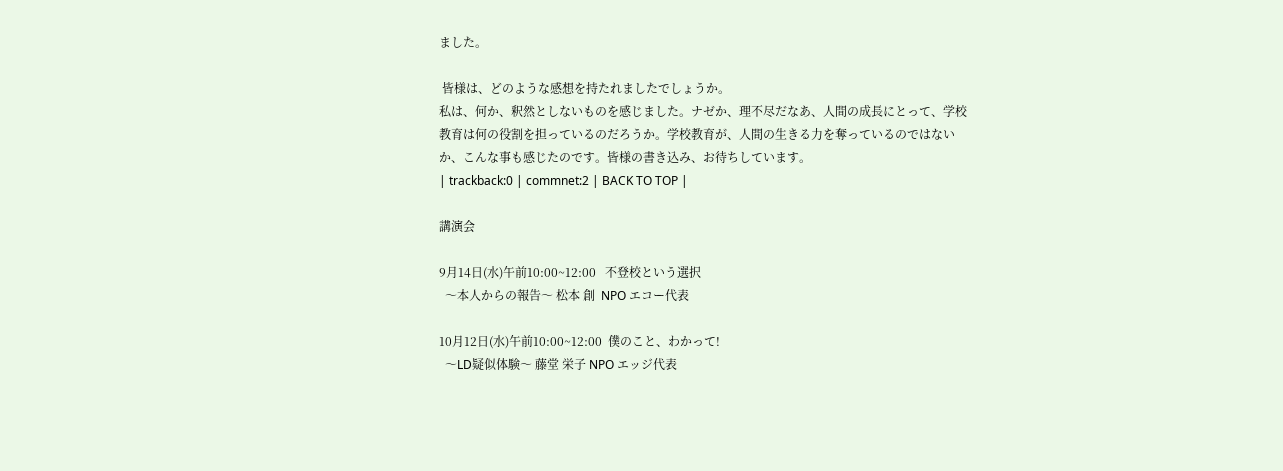ました。

 皆様は、どのような感想を持たれましたでしょうか。
私は、何か、釈然としないものを感じました。ナゼか、理不尽だなあ、人間の成長にとって、学校教育は何の役割を担っているのだろうか。学校教育が、人間の生きる力を奪っているのではないか、こんな事も感じたのです。皆様の書き込み、お待ちしています。
| trackback:0 | commnet:2 | BACK TO TOP |

講演会

9月14日(水)午前10:00~12:00   不登校という選択
  〜本人からの報告〜 松本 創  NPO エコー代表

10月12日(水)午前10:00~12:00  僕のこと、わかって!
  〜LD疑似体験〜 藤堂 栄子 NPO エッジ代表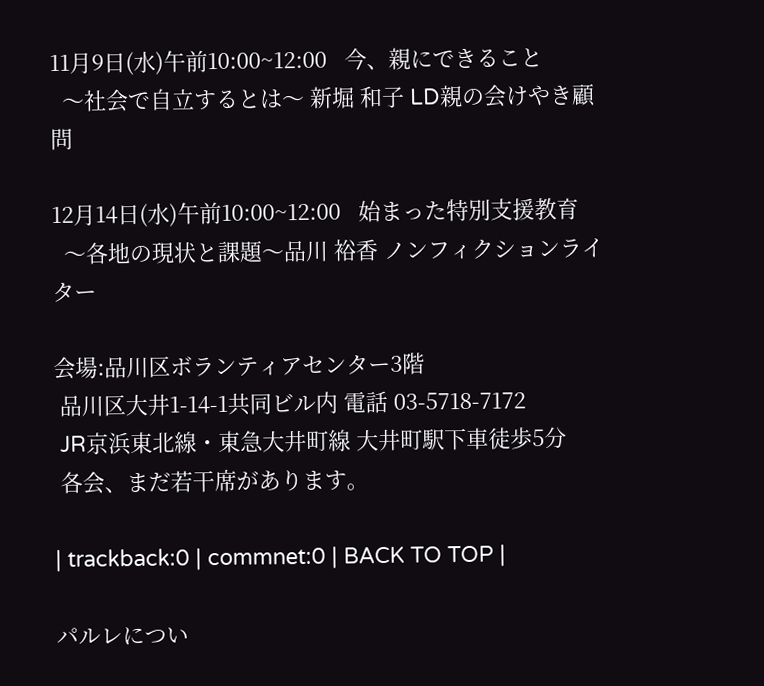11月9日(水)午前10:00~12:00   今、親にできること
  〜社会で自立するとは〜 新堀 和子 LD親の会けやき顧問

12月14日(水)午前10:00~12:00   始まった特別支援教育
  〜各地の現状と課題〜品川 裕香 ノンフィクションライター

会場:品川区ボランティアセンター3階
 品川区大井1-14-1共同ビル内 電話 03-5718-7172
 JR京浜東北線・東急大井町線 大井町駅下車徒歩5分
 各会、まだ若干席があります。

| trackback:0 | commnet:0 | BACK TO TOP |

パルレについ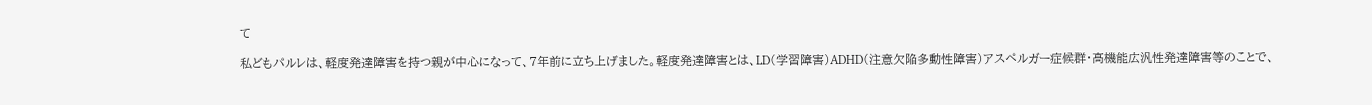て

私どもパルレは、軽度発達障害を持つ親が中心になって、7年前に立ち上げました。軽度発達障害とは、LD(学習障害)ADHD(注意欠陥多動性障害)アスペルガー症候群・高機能広汎性発達障害等のことで、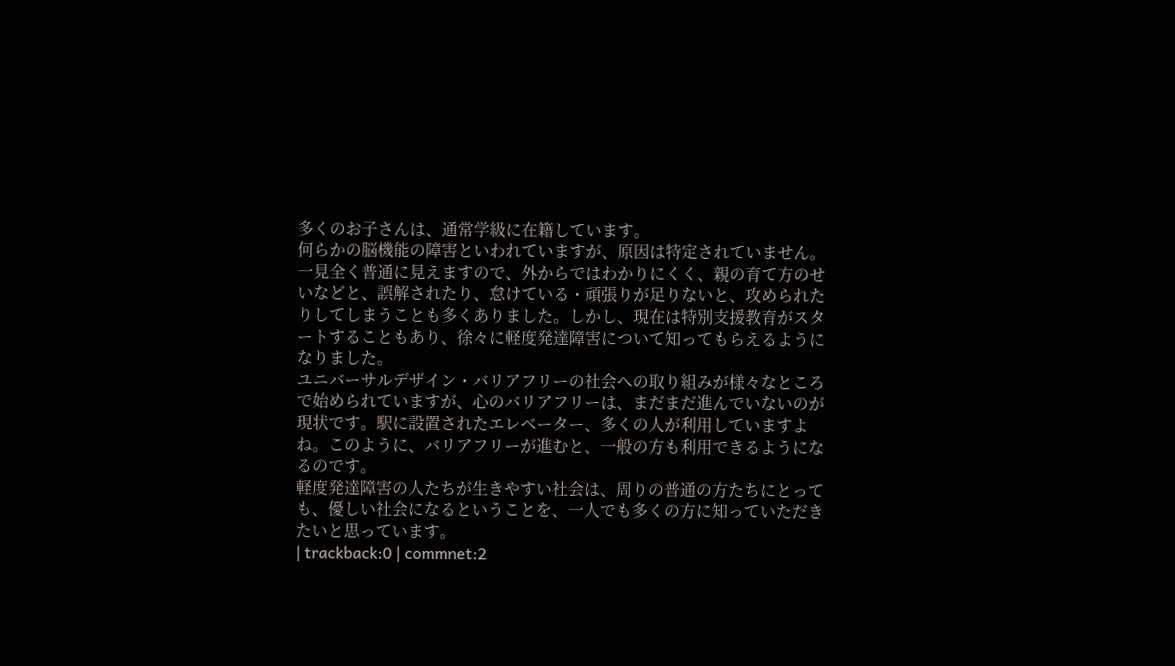多くのお子さんは、通常学級に在籍しています。
何らかの脳機能の障害といわれていますが、原因は特定されていません。一見全く普通に見えますので、外からではわかりにくく、親の育て方のせいなどと、誤解されたり、怠けている・頑張りが足りないと、攻められたりしてしまうことも多くありました。しかし、現在は特別支援教育がスタートすることもあり、徐々に軽度発達障害について知ってもらえるようになりました。
ユニバーサルデザイン・バリアフリーの社会への取り組みが様々なところで始められていますが、心のバリアフリーは、まだまだ進んでいないのが現状です。駅に設置されたエレベーター、多くの人が利用していますよね。このように、バリアフリーが進むと、一般の方も利用できるようになるのです。
軽度発達障害の人たちが生きやすい社会は、周りの普通の方たちにとっても、優しい社会になるということを、一人でも多くの方に知っていただきたいと思っています。
| trackback:0 | commnet:2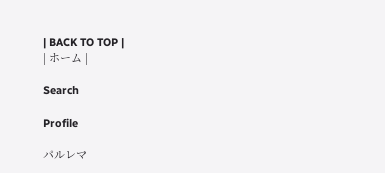| BACK TO TOP |
| ホーム |

Search

Profile

パルレマ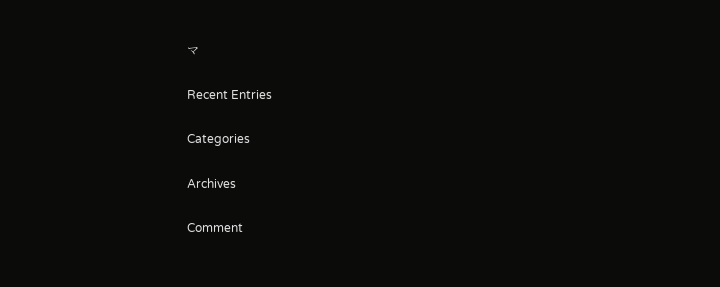マ

Recent Entries

Categories

Archives

Comment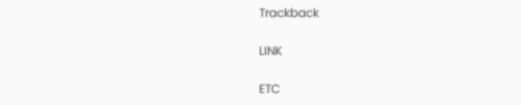Trackback

LINK

ETC